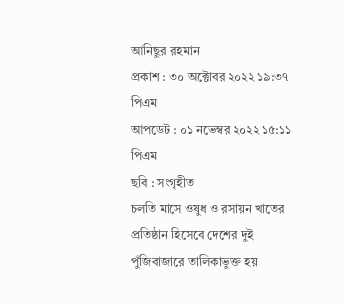আনিছুর রহমান
প্রকাশ : ৩০ অক্টোবর ২০২২ ১৯:৩৭ পিএম
আপডেট : ০১ নভেম্বর ২০২২ ১৫:১১ পিএম
ছবি : সংগৃহীত
চলতি মাসে ওষুধ ও রসায়ন খাতের প্রতিষ্ঠান হিসেবে দেশের দুই পুঁজিবাজারে তালিকাভুক্ত হয়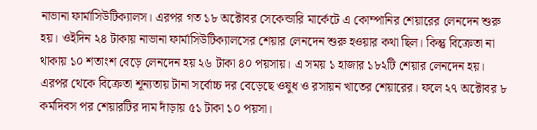নাভানা ফার্মাসিউটিক্যালস। এরপর গত ১৮ অক্টোবর সেকেন্ডারি মার্কেটে এ কোম্পানির শেয়ারের লেনদেন শুরু হয়। ওইদিন ২৪ টাকায় নাভানা ফার্মাসিউটিক্যালসের শেয়ার লেনদেন শুরু হওয়ার কথা ছিল। কিন্তু বিক্রেতা না থাকায় ১০ শতাংশ বেড়ে লেনদেন হয় ২৬ টাকা ৪০ পয়সায়। এ সময় ১ হাজার ১৮২টি শেয়ার লেনদেন হয়। এরপর থেকে বিক্রেতা শূন্যতায় টানা সর্বোচ্চ দর বেড়েছে ওষুধ ও রসায়ন খাতের শেয়ারের। ফলে ২৭ অক্টোবর ৮ কর্মদিবস পর শেয়ারটির দাম দাঁড়ায় ৫১ টাকা ১০ পয়সা।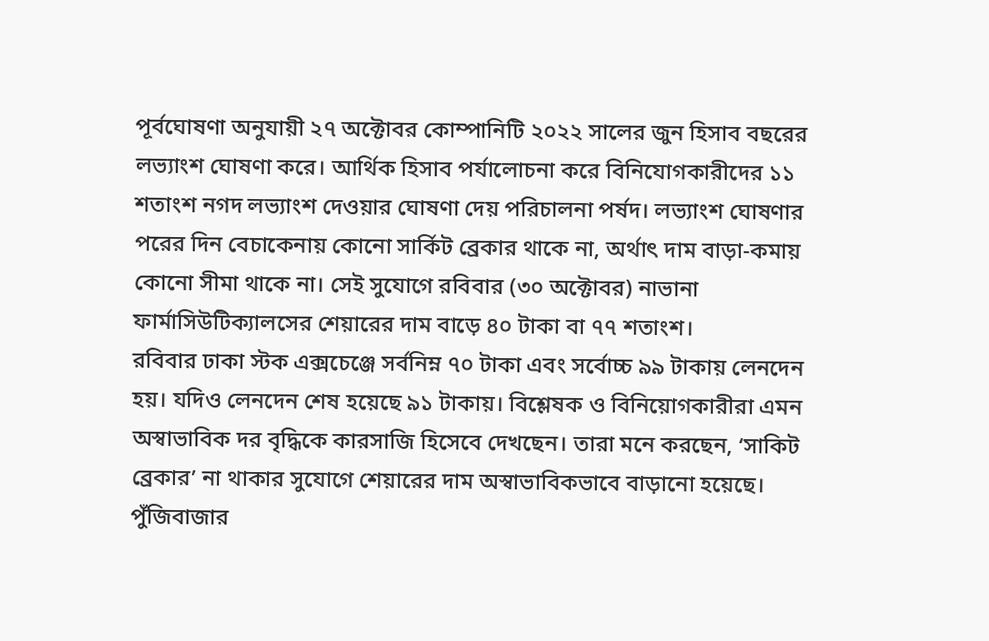পূর্বঘোষণা অনুযায়ী ২৭ অক্টোবর কোম্পানিটি ২০২২ সালের জুন হিসাব বছরের লভ্যাংশ ঘোষণা করে। আর্থিক হিসাব পর্যালোচনা করে বিনিযোগকারীদের ১১ শতাংশ নগদ লভ্যাংশ দেওয়ার ঘোষণা দেয় পরিচালনা পর্ষদ। লভ্যাংশ ঘোষণার পরের দিন বেচাকেনায় কোনো সার্কিট ব্রেকার থাকে না, অর্থাৎ দাম বাড়া-কমায় কোনো সীমা থাকে না। সেই সুযোগে রবিবার (৩০ অক্টোবর) নাভানা ফার্মাসিউটিক্যালসের শেয়ারের দাম বাড়ে ৪০ টাকা বা ৭৭ শতাংশ।
রবিবার ঢাকা স্টক এক্সচেঞ্জে সর্বনিম্ন ৭০ টাকা এবং সর্বোচ্চ ৯৯ টাকায় লেনদেন হয়। যদিও লেনদেন শেষ হয়েছে ৯১ টাকায়। বিশ্লেষক ও বিনিয়োগকারীরা এমন অস্বাভাবিক দর বৃদ্ধিকে কারসাজি হিসেবে দেখছেন। তারা মনে করছেন, ‘সাকিট ব্রেকার’ না থাকার সুযোগে শেয়ারের দাম অস্বাভাবিকভাবে বাড়ানো হয়েছে।
পুঁজিবাজার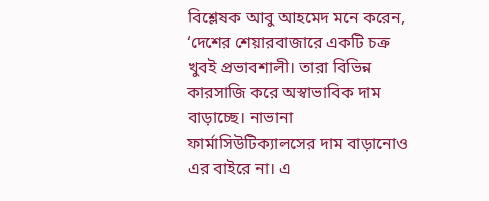বিশ্লেষক আবু আহমেদ মনে করেন, ‘দেশের শেয়ারবাজারে একটি চক্র খুবই প্রভাবশালী। তারা বিভিন্ন কারসাজি করে অস্বাভাবিক দাম বাড়াচ্ছে। নাভানা ফার্মাসিউটিক্যালসের দাম বাড়ানোও এর বাইরে না। এ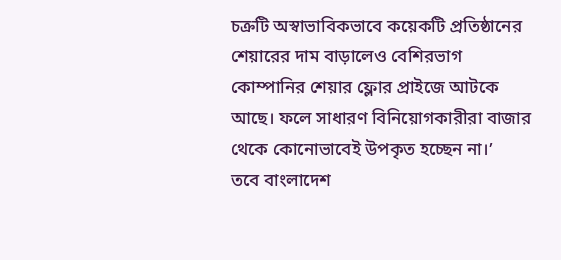চক্রটি অস্বাভাবিকভাবে কয়েকটি প্রতিষ্ঠানের শেয়ারের দাম বাড়ালেও বেশিরভাগ কোম্পানির শেয়ার ফ্লোর প্রাইজে আটকে আছে। ফলে সাধারণ বিনিয়োগকারীরা বাজার থেকে কোনোভাবেই উপকৃত হচ্ছেন না।’
তবে বাংলাদেশ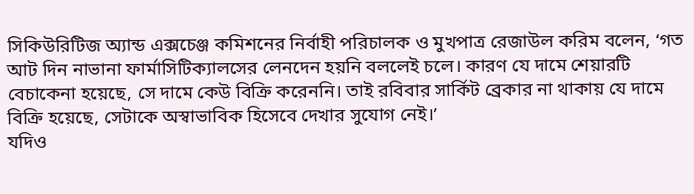সিকিউরিটিজ অ্যান্ড এক্সচেঞ্জ কমিশনের নির্বাহী পরিচালক ও মুখপাত্র রেজাউল করিম বলেন, ‘গত আট দিন নাভানা ফার্মাসিটিক্যালসের লেনদেন হয়নি বললেই চলে। কারণ যে দামে শেয়ারটি বেচাকেনা হয়েছে, সে দামে কেউ বিক্রি করেননি। তাই রবিবার সার্কিট ব্রেকার না থাকায় যে দামে বিক্রি হয়েছে, সেটাকে অস্বাভাবিক হিসেবে দেখার সুযোগ নেই।’
যদিও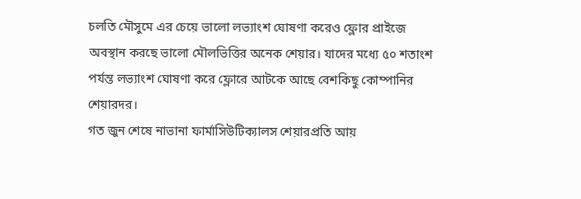চলতি মৌসুমে এর চেয়ে ভালো লভ্যাংশ ঘোষণা করেও ফ্লোর প্রাইজে অবস্থান করছে ভালো মৌলভিত্তির অনেক শেয়ার। যাদের মধ্যে ৫০ শতাংশ পর্যন্ত লভ্যাংশ ঘোষণা করে ফ্লোরে আটকে আছে বেশকিছু কোম্পানির শেয়ারদর।
গত জুন শেষে নাভানা ফার্মাসিউটিক্যালস শেয়ারপ্রতি আয়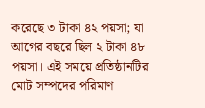করেছে ৩ টাকা ৪২ পয়সা; যা আগের বছরে ছিল ২ টাকা ৪৮ পয়সা। এই সময়ে প্রতিষ্ঠানটির মোট সম্পদের পরিমাণ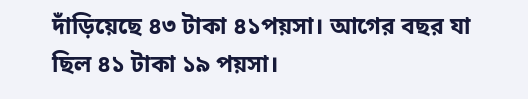দাঁড়িয়েছে ৪৩ টাকা ৪১পয়সা। আগের বছর যা ছিল ৪১ টাকা ১৯ পয়সা।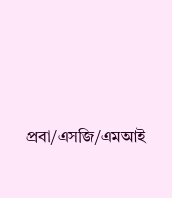প্রবা/এসজি/এমআই